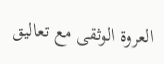العروة الوثقى مع تعاليق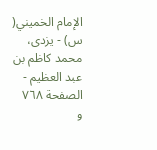الإمام الخميني( س) - يزدى، محمد كاظم بن عبد العظيم - الصفحة ٧٦٨
و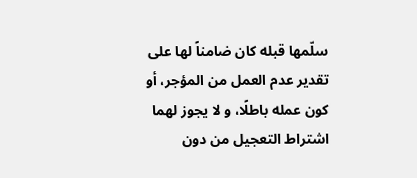سلّمها قبله كان ضامناً لها على تقدير عدم العمل من المؤجر، أو كون عمله باطلًا، و لا يجوز لهما اشتراط التعجيل من دون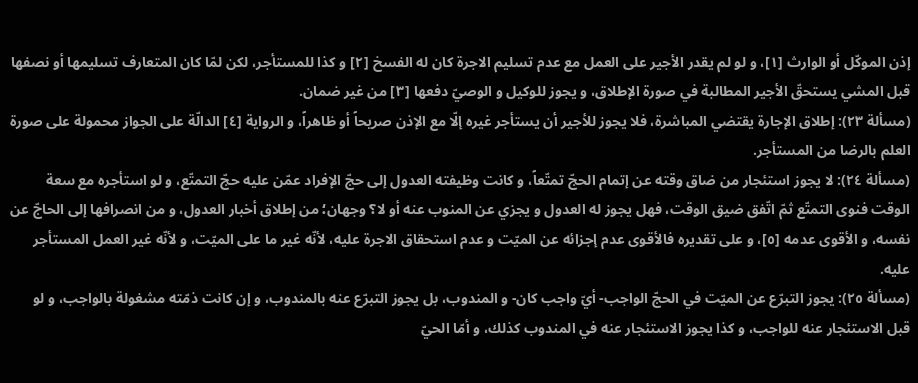إذن الموكّل أو الوارث [١]، و لو لم يقدر الأجير على العمل مع عدم تسليم الاجرة كان له الفسخ [٢] و كذا للمستأجر، لكن لمّا كان المتعارف تسليمها أو نصفها قبل المشي يستحقّ الأجير المطالبة في صورة الإطلاق، و يجوز للوكيل و الوصيّ دفعها [٣] من غير ضمان.
(مسألة ٢٣): إطلاق الإجارة يقتضي المباشرة، فلا يجوز للأجير أن يستأجر غيره إلّا مع الإذن صريحاً أو ظاهراً، و الرواية [٤] الدالّة على الجواز محمولة على صورة العلم بالرضا من المستأجر.
(مسألة ٢٤): لا يجوز استئجار من ضاق وقته عن إتمام الحجّ تمتّعاً، و كانت وظيفته العدول إلى حجّ الإفراد عمّن عليه حجّ التمتّع، و لو استأجره مع سعة الوقت فنوى التمتّع ثمّ اتّفق ضيق الوقت، فهل يجوز له العدول و يجزي عن المنوب عنه أو لا؟ وجهان؛ من إطلاق أخبار العدول، و من انصرافها إلى الحاجّ عن نفسه، و الأقوى عدمه [٥]، و على تقديره فالأقوى عدم إجزائه عن الميّت و عدم استحقاق الاجرة عليه، لأنّه غير ما على الميّت، و لأنّه غير العمل المستأجر عليه.
(مسألة ٢٥): يجوز التبرّع عن الميّت في الحجّ الواجب- أيّ واجب كان- و المندوب، بل يجوز التبرّع عنه بالمندوب، و إن كانت ذمّته مشغولة بالواجب، و لو قبل الاستئجار عنه للواجب، و كذا يجوز الاستئجار عنه في المندوب كذلك، و أمّا الحيّ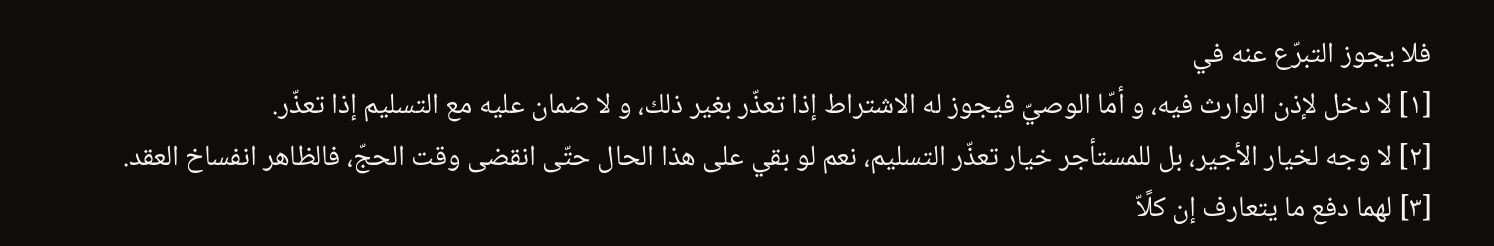فلا يجوز التبرّع عنه في
[١] لا دخل لإذن الوارث فيه، و أمّا الوصيّ فيجوز له الاشتراط إذا تعذّر بغير ذلك، و لا ضمان عليه مع التسليم إذا تعذّر.
[٢] لا وجه لخيار الأجير، بل للمستأجر خيار تعذّر التسليم، نعم لو بقي على هذا الحال حتّى انقضى وقت الحجّ، فالظاهر انفساخ العقد.
[٣] لهما دفع ما يتعارف إن كلًاّ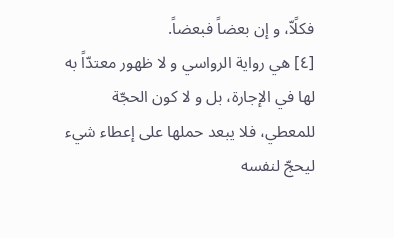فكلًاّ، و إن بعضاً فبعضاً.
[٤] هي رواية الرواسي و لا ظهور معتدّاً به لها في الإجارة، بل و لا كون الحجّة للمعطي، فلا يبعد حملها على إعطاء شيء ليحجّ لنفسه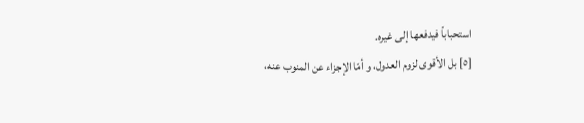استحباباً فيدفعها إلى غيره.
[٥] بل الأقوى لزوم العدول، و أمّا الإجزاء عن المنوب عنه،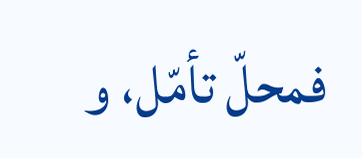فمحلّ تأمّل، و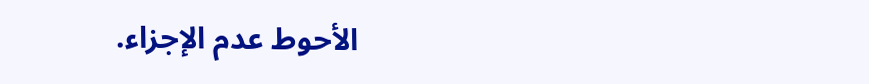الأحوط عدم الإجزاء.